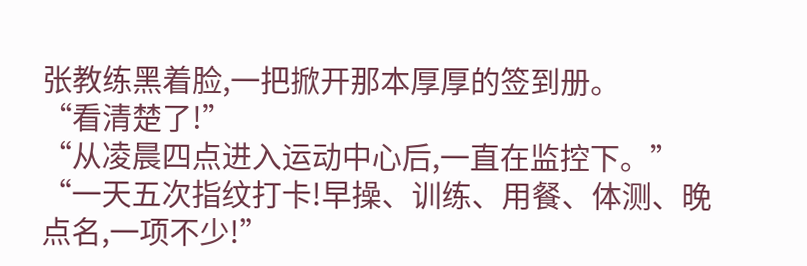张教练黑着脸,一把掀开那本厚厚的签到册。
“看清楚了!”
“从凌晨四点进入运动中心后,一直在监控下。”
“一天五次指纹打卡!早操、训练、用餐、体测、晚点名,一项不少!”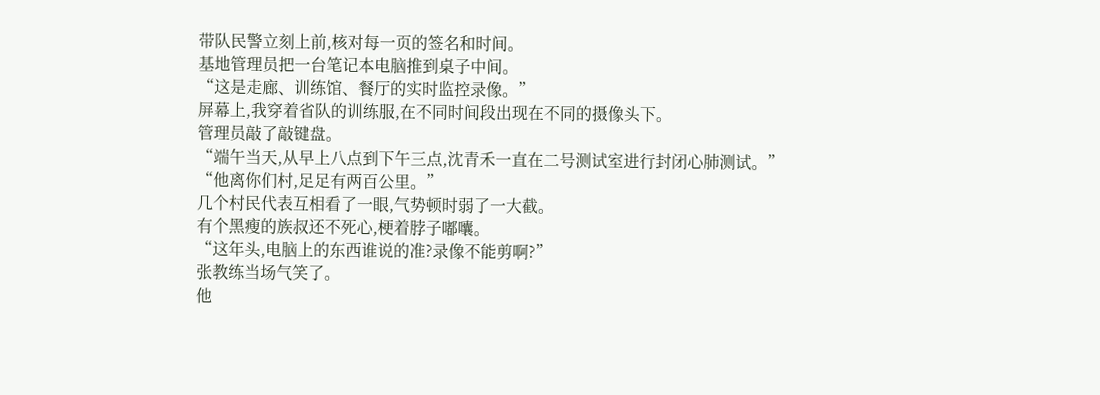带队民警立刻上前,核对每一页的签名和时间。
基地管理员把一台笔记本电脑推到桌子中间。
“这是走廊、训练馆、餐厅的实时监控录像。”
屏幕上,我穿着省队的训练服,在不同时间段出现在不同的摄像头下。
管理员敲了敲键盘。
“端午当天,从早上八点到下午三点,沈青禾一直在二号测试室进行封闭心肺测试。”
“他离你们村,足足有两百公里。”
几个村民代表互相看了一眼,气势顿时弱了一大截。
有个黑瘦的族叔还不死心,梗着脖子嘟囔。
“这年头,电脑上的东西谁说的准?录像不能剪啊?”
张教练当场气笑了。
他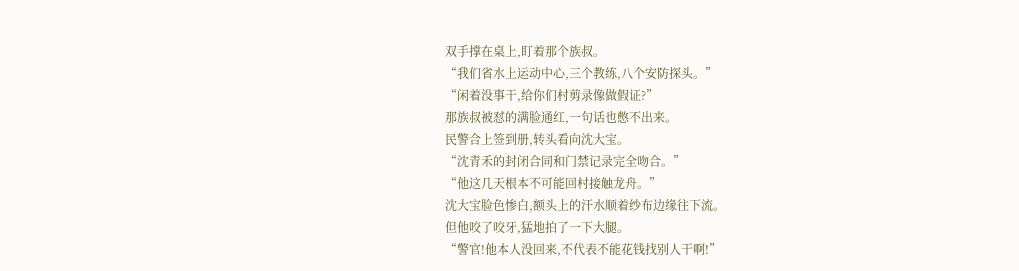双手撑在桌上,盯着那个族叔。
“我们省水上运动中心,三个教练,八个安防探头。”
“闲着没事干,给你们村剪录像做假证?”
那族叔被怼的满脸通红,一句话也憋不出来。
民警合上签到册,转头看向沈大宝。
“沈青禾的封闭合同和门禁记录完全吻合。”
“他这几天根本不可能回村接触龙舟。”
沈大宝脸色惨白,额头上的汗水顺着纱布边缘往下流。
但他咬了咬牙,猛地拍了一下大腿。
“警官!他本人没回来,不代表不能花钱找别人干啊!”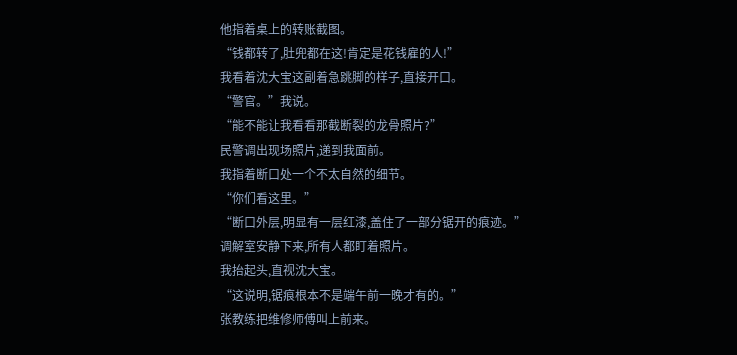他指着桌上的转账截图。
“钱都转了,肚兜都在这!肯定是花钱雇的人!”
我看着沈大宝这副着急跳脚的样子,直接开口。
“警官。”我说。
“能不能让我看看那截断裂的龙骨照片?”
民警调出现场照片,递到我面前。
我指着断口处一个不太自然的细节。
“你们看这里。”
“断口外层,明显有一层红漆,盖住了一部分锯开的痕迹。”
调解室安静下来,所有人都盯着照片。
我抬起头,直视沈大宝。
“这说明,锯痕根本不是端午前一晚才有的。”
张教练把维修师傅叫上前来。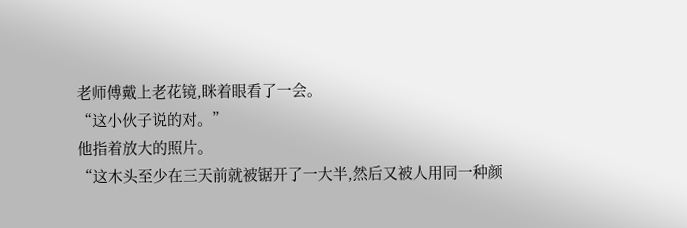老师傅戴上老花镜,眯着眼看了一会。
“这小伙子说的对。”
他指着放大的照片。
“这木头至少在三天前就被锯开了一大半,然后又被人用同一种颜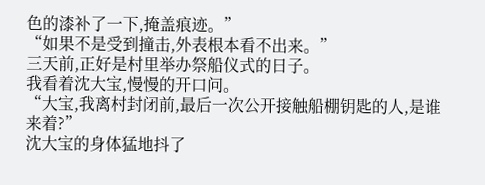色的漆补了一下,掩盖痕迹。”
“如果不是受到撞击,外表根本看不出来。”
三天前,正好是村里举办祭船仪式的日子。
我看着沈大宝,慢慢的开口问。
“大宝,我离村封闭前,最后一次公开接触船棚钥匙的人,是谁来着?”
沈大宝的身体猛地抖了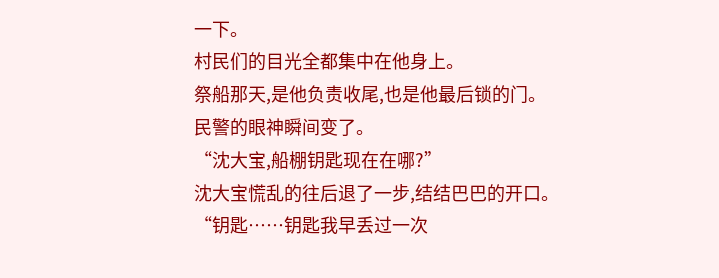一下。
村民们的目光全都集中在他身上。
祭船那天,是他负责收尾,也是他最后锁的门。
民警的眼神瞬间变了。
“沈大宝,船棚钥匙现在在哪?”
沈大宝慌乱的往后退了一步,结结巴巴的开口。
“钥匙……钥匙我早丢过一次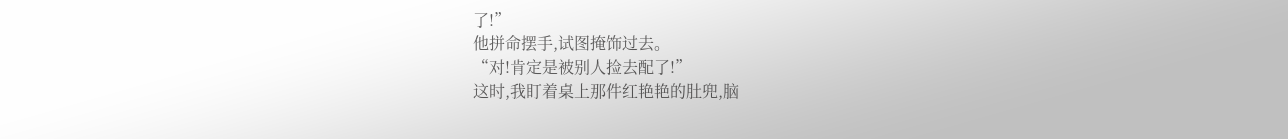了!”
他拼命摆手,试图掩饰过去。
“对!肯定是被别人捡去配了!”
这时,我盯着桌上那件红艳艳的肚兜,脑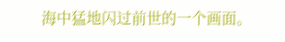海中猛地闪过前世的一个画面。